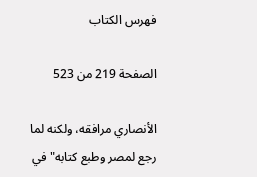فهرس الكتاب

الصفحة 219 من 523

الأنصاري مرافقه، ولكنه لما رجع لمصر وطبع كتابه"في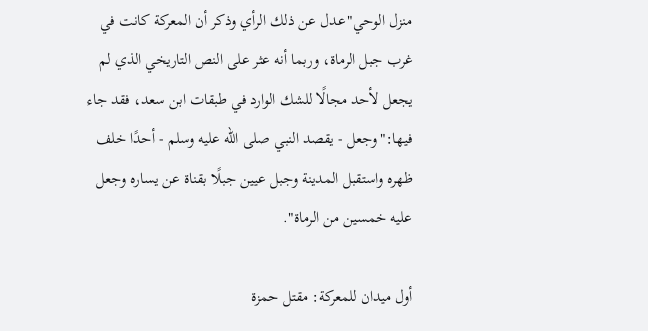منزل الوحي"عدل عن ذلك الرأي وذكر أن المعركة كانت في غرب جبل الرماة، وربما أنه عثر على النص التاريخي الذي لم يجعل لأحد مجالًا للشك الوارد في طبقات ابن سعد، فقد جاء فيها:"وجعل - يقصد النبي صلى الله عليه وسلم - أحدًا خلف ظهره واستقبل المدينة وجبل عيين جبلًا بقناة عن يساره وجعل عليه خمسين من الرماة".

أول ميدان للمعركة: مقتل حمزة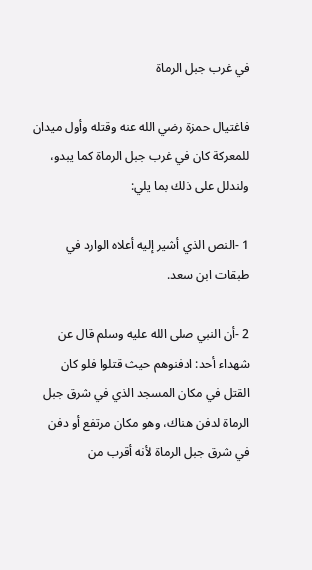في غرب جبل الرماة

فاغتيال حمزة رضي الله عنه وقتله وأول ميدان للمعركة كان في غرب جبل الرماة كما يبدو، ولندلل على ذلك بما يلي:

1 -النص الذي أشير إليه أعلاه الوارد في طبقات ابن سعد.

2 -أن النبي صلى الله عليه وسلم قال عن شهداء أحد: ادفنوهم حيث قتلوا فلو كان القتل في مكان المسجد الذي في شرق جبل الرماة لدفن هناك، وهو مكان مرتفع أو دفن في شرق جبل الرماة لأنه أقرب من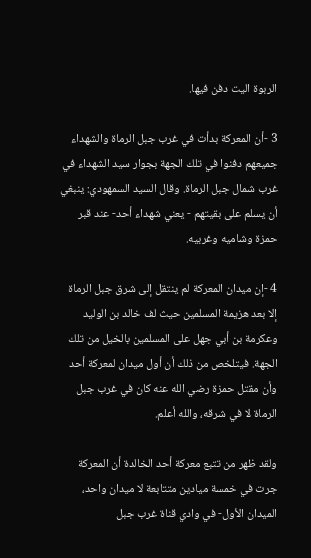الربوة اليت دفن فيها.

3 -أن المعركة بدأت في غرب جبل الرماة والشهداء جميعهم دفنوا في تلك الجهة بجوار سيد الشهداء في غرب شمال جبل الرماة. وقال السيد السمهودي: ينبغي أن يسلم على بقيتهم - يعني شهداء أحد- عند قبر حمزة وشاميه وغربيه.

4 -إن ميدان المعركة لم ينتقل إلى شرق جبل الرماة إلا بعد هزيمة المسلمين حيث لف خالد بن الوليد وعكرمة بن أبي جهل على المسلمين بالخيل من تلك الجهة. فيتلخص من ذلك أن أول ميدان لمعركة أحد وأن مقتل حمزة رضي الله عنه كان في غرب جبل الرماة لا في شرقه، والله أعلم.

ولقد ظهر من تتبع معركة أحد الخالدة أن المعركة جرت في خمسة ميادين متتابعة لا ميدان واحد، الميدان الأول- في وادي قناة غرب جبل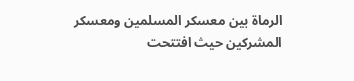الرماة بين معسكر المسلمين ومعسكر المشركين حيث افتتحت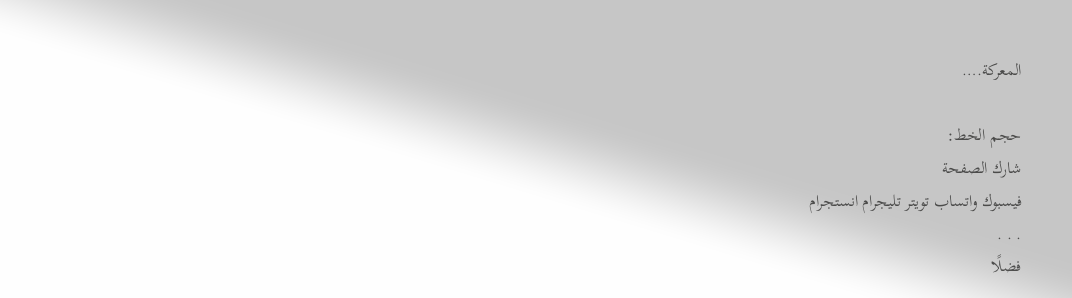المعركة.…

حجم الخط:
شارك الصفحة
فيسبوك واتساب تويتر تليجرام انستجرام
. . .
فضلًا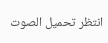انتظر تحميل الصوت